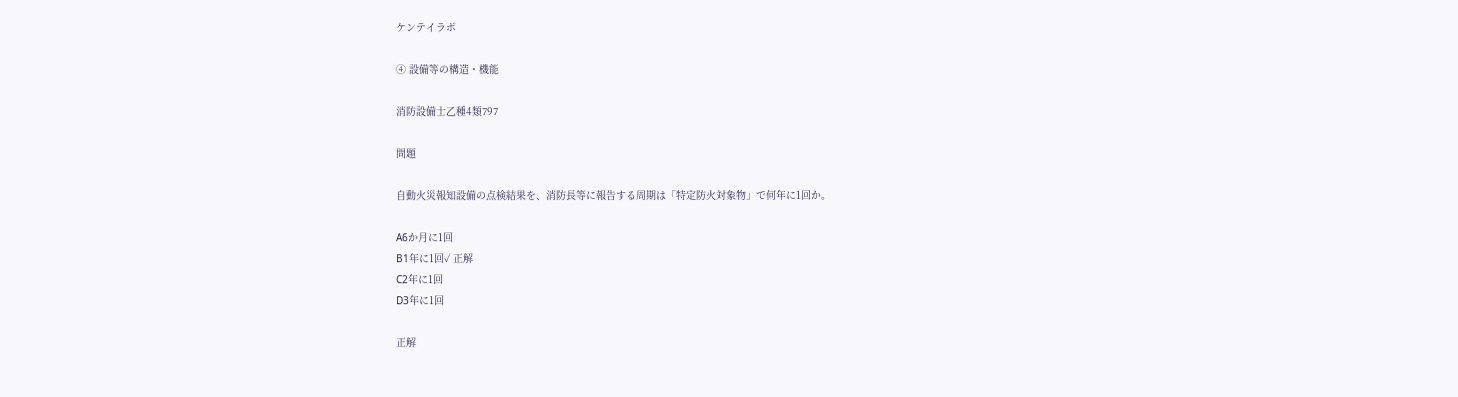ケンテイラボ

④ 設備等の構造・機能

消防設備士乙種4類797

問題

自動火災報知設備の点検結果を、消防長等に報告する周期は「特定防火対象物」で何年に1回か。

A6か月に1回
B1年に1回✓ 正解
C2年に1回
D3年に1回

正解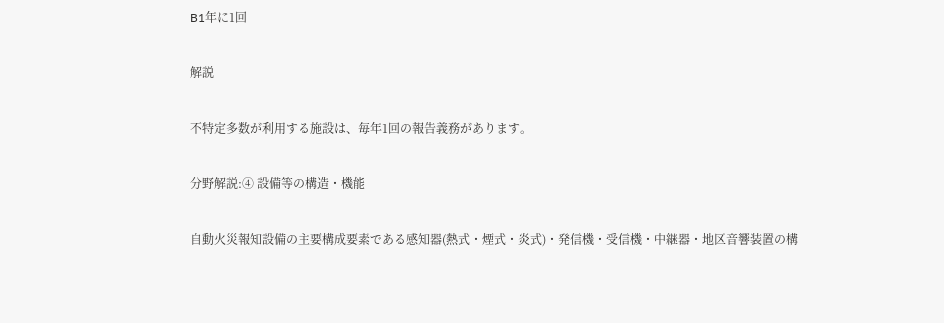B1年に1回

解説

不特定多数が利用する施設は、毎年1回の報告義務があります。

分野解説:④ 設備等の構造・機能

自動火災報知設備の主要構成要素である感知器(熱式・煙式・炎式)・発信機・受信機・中継器・地区音響装置の構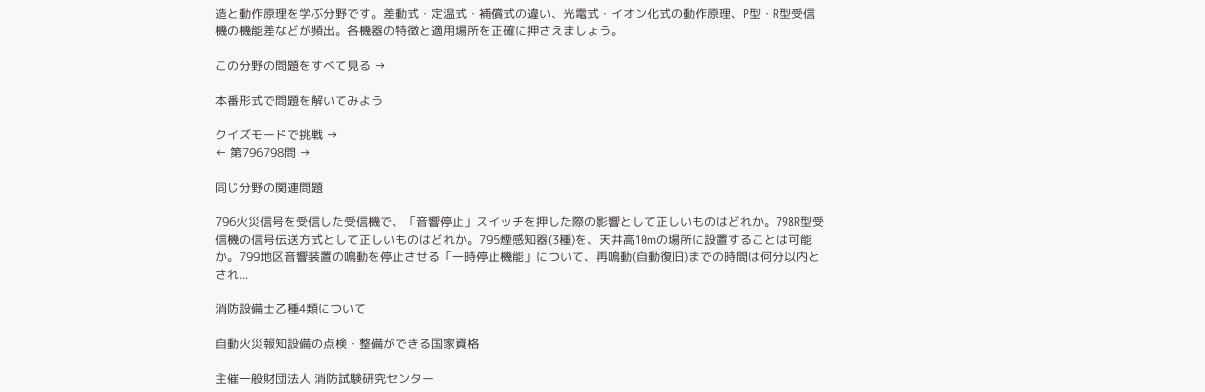造と動作原理を学ぶ分野です。差動式・定温式・補償式の違い、光電式・イオン化式の動作原理、P型・R型受信機の機能差などが頻出。各機器の特徴と適用場所を正確に押さえましょう。

この分野の問題をすべて見る →

本番形式で問題を解いてみよう

クイズモードで挑戦 →
← 第796798問 →

同じ分野の関連問題

796火災信号を受信した受信機で、「音響停止」スイッチを押した際の影響として正しいものはどれか。798R型受信機の信号伝送方式として正しいものはどれか。795煙感知器(3種)を、天井高10mの場所に設置することは可能か。799地区音響装置の鳴動を停止させる「一時停止機能」について、再鳴動(自動復旧)までの時間は何分以内とされ...

消防設備士乙種4類について

自動火災報知設備の点検・整備ができる国家資格

主催一般財団法人 消防試験研究センター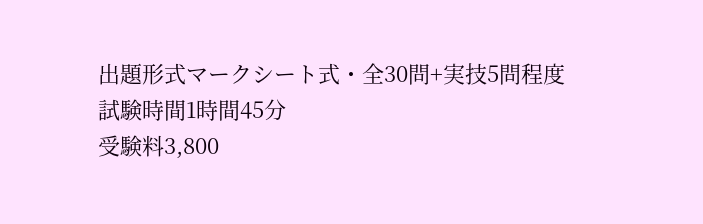出題形式マークシート式・全30問+実技5問程度
試験時間1時間45分
受験料3,800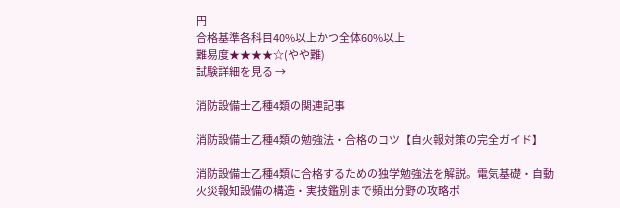円
合格基準各科目40%以上かつ全体60%以上
難易度★★★★☆(やや難)
試験詳細を見る →

消防設備士乙種4類の関連記事

消防設備士乙種4類の勉強法・合格のコツ【自火報対策の完全ガイド】

消防設備士乙種4類に合格するための独学勉強法を解説。電気基礎・自動火災報知設備の構造・実技鑑別まで頻出分野の攻略ポ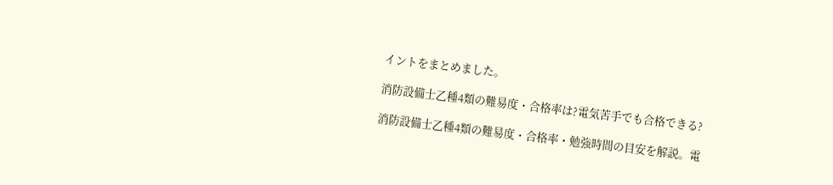イントをまとめました。

消防設備士乙種4類の難易度・合格率は?電気苦手でも合格できる?

消防設備士乙種4類の難易度・合格率・勉強時間の目安を解説。電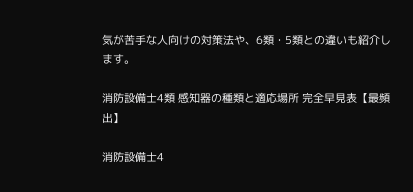気が苦手な人向けの対策法や、6類・5類との違いも紹介します。

消防設備士4類 感知器の種類と適応場所 完全早見表【最頻出】

消防設備士4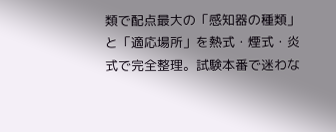類で配点最大の「感知器の種類」と「適応場所」を熱式・煙式・炎式で完全整理。試験本番で迷わな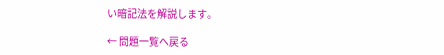い暗記法を解説します。

← 問題一覧へ戻る